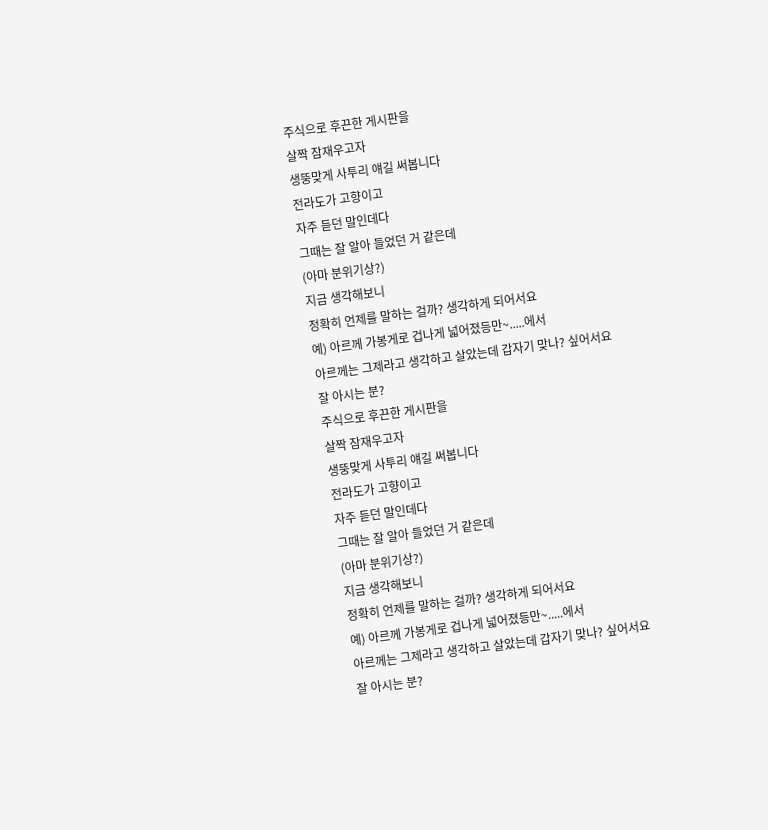주식으로 후끈한 게시판을
살짝 잠재우고자
생뚱맞게 사투리 얘길 써봅니다
전라도가 고향이고
자주 듣던 말인데다
그때는 잘 알아 들었던 거 같은데
(아마 분위기상?)
지금 생각해보니
정확히 언제를 말하는 걸까? 생각하게 되어서요
예) 아르께 가봉게로 겁나게 넓어졌등만~.....에서
아르께는 그제라고 생각하고 살았는데 갑자기 맞나? 싶어서요
잘 아시는 분?
주식으로 후끈한 게시판을
살짝 잠재우고자
생뚱맞게 사투리 얘길 써봅니다
전라도가 고향이고
자주 듣던 말인데다
그때는 잘 알아 들었던 거 같은데
(아마 분위기상?)
지금 생각해보니
정확히 언제를 말하는 걸까? 생각하게 되어서요
예) 아르께 가봉게로 겁나게 넓어졌등만~.....에서
아르께는 그제라고 생각하고 살았는데 갑자기 맞나? 싶어서요
잘 아시는 분?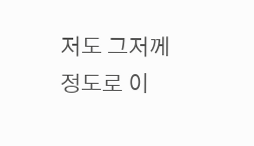저도 그저께 정도로 이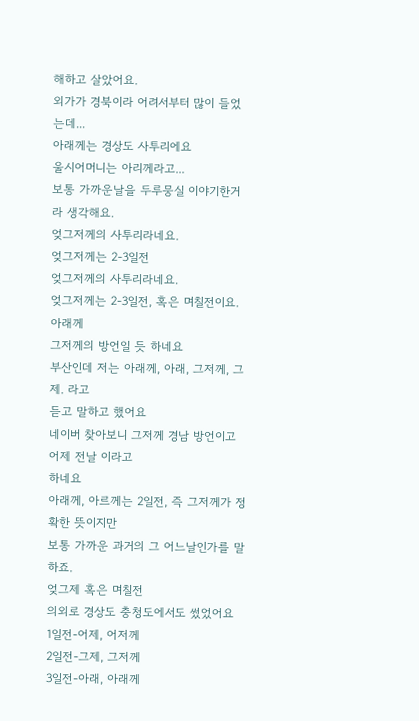해하고 살았어요.
외가가 경북이라 어려서부터 많이 들었는데...
아래께는 경상도 사투리에요
울시어머니는 아리께라고...
보통 가까운날을 두루뭉실 이야기한거라 생각해요.
엊그저께의 사투리라네요.
엊그저께는 2-3일전
엊그저께의 사투리라네요.
엊그저께는 2-3일전, 혹은 며칠전이요.
아래께
그저께의 방언일 듯 하네요
부산인데 저는 아래께, 아래, 그저께, 그제. 라고
듣고 말하고 했어요
네이버 찾아보니 그저께 경남 방언이고 어제 전날 이라고
하네요
아래께, 아르께는 2일전, 즉 그저께가 정확한 뜻이지만
보통 가까운 과거의 그 어느날인가를 말하죠.
엊그제 혹은 며칠전
의외로 경상도 충청도에서도 썼었어요
1일전-어제, 어저께
2일전-그제, 그저께
3일전-아래, 아래께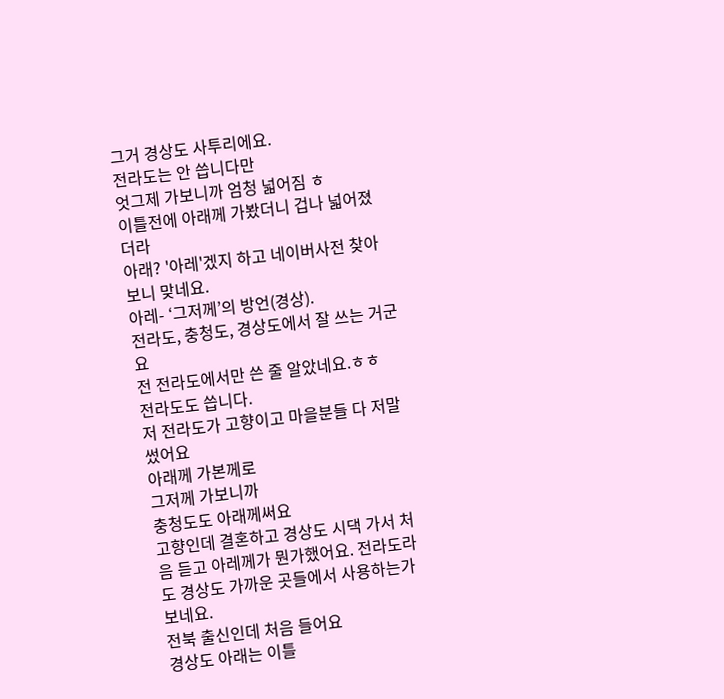그거 경상도 사투리에요.
전라도는 안 씁니다만
엇그제 가보니까 엄청 넓어짐 ㅎ
이틀전에 아래께 가봤더니 겁나 넓어졌더라
아래? '아레'겠지 하고 네이버사전 찾아보니 맞네요.
아레- ‘그저께’의 방언(경상).
전라도, 충청도, 경상도에서 잘 쓰는 거군요
전 전라도에서만 쓴 줄 알았네요.ㅎㅎ
전라도도 씁니다.
저 전라도가 고향이고 마을분들 다 저말 썼어요
아래께 가본께로
그저께 가보니까
충청도도 아래께써요
고향인데 결혼하고 경상도 시댁 가서 처음 듣고 아레께가 뭔가했어요. 전라도라도 경상도 가까운 곳들에서 사용하는가 보네요.
전북 출신인데 처음 들어요
경상도 아래는 이틀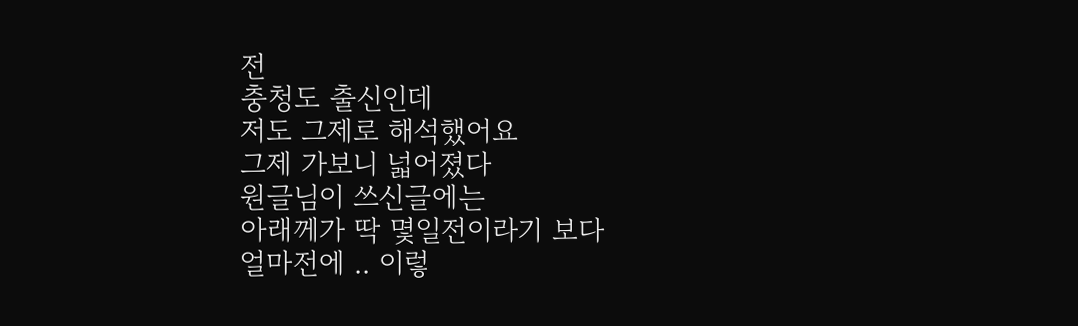전
충청도 출신인데
저도 그제로 해석했어요
그제 가보니 넓어졌다
원글님이 쓰신글에는
아래께가 딱 몇일전이라기 보다
얼마전에 .. 이렇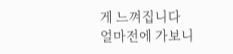게 느껴집니다
얼마전에 가보니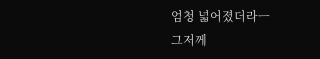엄청 넓어졌더라ㅡ
그저께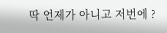딱 언제가 아니고 저번에 ?